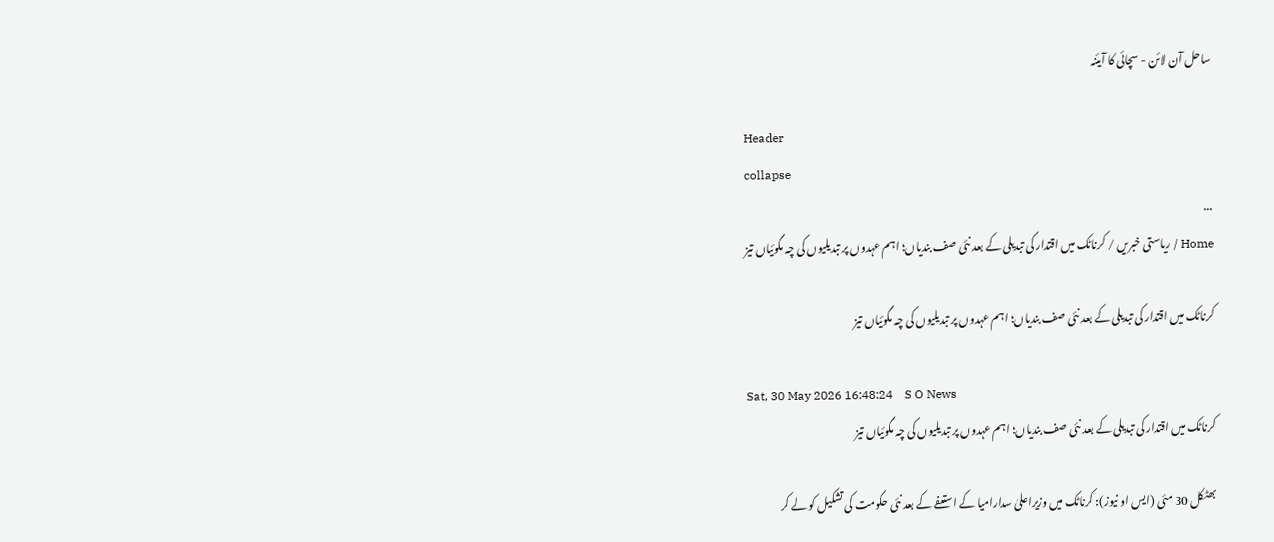ساحل آن لائن - سچائی کا آیئنہ

Header
collapse
...
Home / ریاستی خبریں / کرناٹک میں اقتدار کی تبدیلی کے بعد نئی صف بندیاں؛ اہم عہدوں پر تبدیلیوں کی چہ مگوئیاں تیز

کرناٹک میں اقتدار کی تبدیلی کے بعد نئی صف بندیاں؛ اہم عہدوں پر تبدیلیوں کی چہ مگوئیاں تیز

Sat, 30 May 2026 16:48:24    S O News
کرناٹک میں اقتدار کی تبدیلی کے بعد نئی صف بندیاں؛ اہم عہدوں پر تبدیلیوں کی چہ مگوئیاں تیز

بھٹکل 30 مئی (ایس او نیوز): کرناٹک میں وزیراعلیٰ سدارامیا کے استعفے کے بعد نئی حکومت کی تشکیل کو لے کر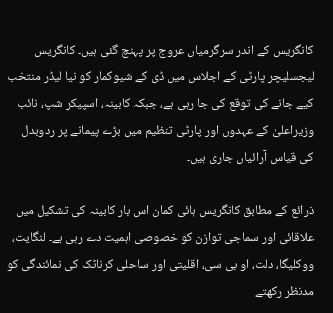کانگریس کے اندر سرگرمیاں عروج پر پہنچ گئی ہیں۔ کانگریس لیجسلیچر پارٹی کے اجلاس میں ڈی کے شیوکمار کو نیا لیڈر منتخب کیے جانے کی توقع کی جا رہی ہے، جبکہ کابینہ، اسپیکر شپ، نائب وزیراعلیٰ کے عہدوں اور پارٹی تنظیم میں بڑے پیمانے پر ردوبدل کی قیاس آرائیاں جاری ہیں۔

ذرائع کے مطابق کانگریس ہائی کمان اس بار کابینہ کی تشکیل میں علاقائی اور سماجی توازن کو خصوصی اہمیت دے رہی ہے۔ لنگایت، ووکلیگا، دلت، او بی سی، اقلیتی اور ساحلی کرناٹک کی نمائندگی کو مدنظر رکھتے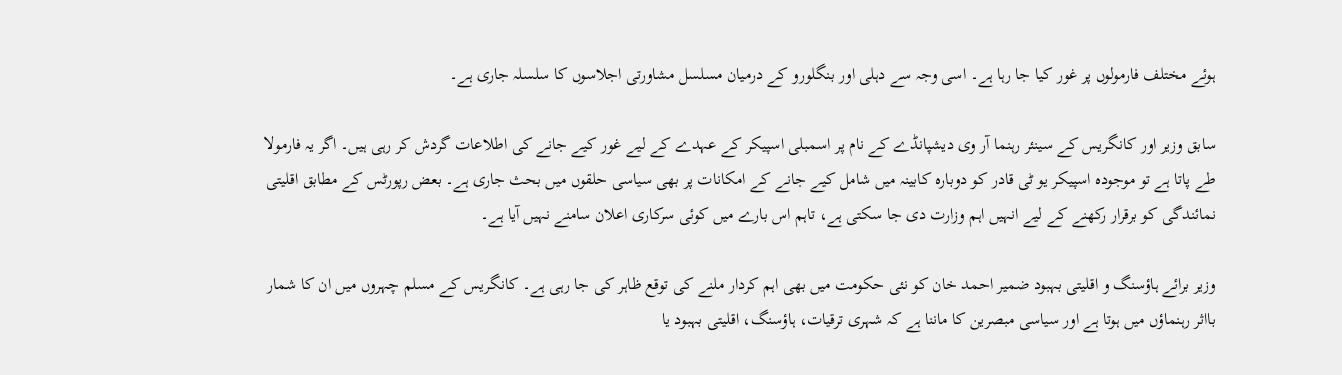ہوئے مختلف فارمولوں پر غور کیا جا رہا ہے۔ اسی وجہ سے دہلی اور بنگلورو کے درمیان مسلسل مشاورتی اجلاسوں کا سلسلہ جاری ہے۔

سابق وزیر اور کانگریس کے سینئر رہنما آر وی دیشپانڈے کے نام پر اسمبلی اسپیکر کے عہدے کے لیے غور کیے جانے کی اطلاعات گردش کر رہی ہیں۔ اگر یہ فارمولا طے پاتا ہے تو موجودہ اسپیکر یو ٹی قادر کو دوبارہ کابینہ میں شامل کیے جانے کے امکانات پر بھی سیاسی حلقوں میں بحث جاری ہے۔ بعض رپورٹس کے مطابق اقلیتی نمائندگی کو برقرار رکھنے کے لیے انہیں اہم وزارت دی جا سکتی ہے، تاہم اس بارے میں کوئی سرکاری اعلان سامنے نہیں آیا ہے۔

وزیر برائے ہاؤسنگ و اقلیتی بہبود ضمیر احمد خان کو نئی حکومت میں بھی اہم کردار ملنے کی توقع ظاہر کی جا رہی ہے۔ کانگریس کے مسلم چہروں میں ان کا شمار بااثر رہنماؤں میں ہوتا ہے اور سیاسی مبصرین کا ماننا ہے کہ شہری ترقیات، ہاؤسنگ، اقلیتی بہبود یا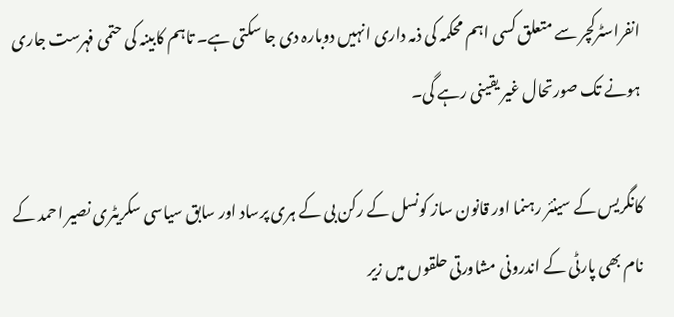انفراسٹرکچر سے متعلق کسی اہم محکمہ کی ذمہ داری انہیں دوبارہ دی جا سکتی ہے۔ تاہم کابینہ کی حتمی فہرست جاری ہونے تک صورتحال غیر یقینی رہے گی۔

کانگریس کے سینئر رہنما اور قانون ساز کونسل کے رکن بی کے ہری پرساد اور سابق سیاسی سکریٹری نصیر احمد کے نام بھی پارٹی کے اندرونی مشاورتی حلقوں میں زیر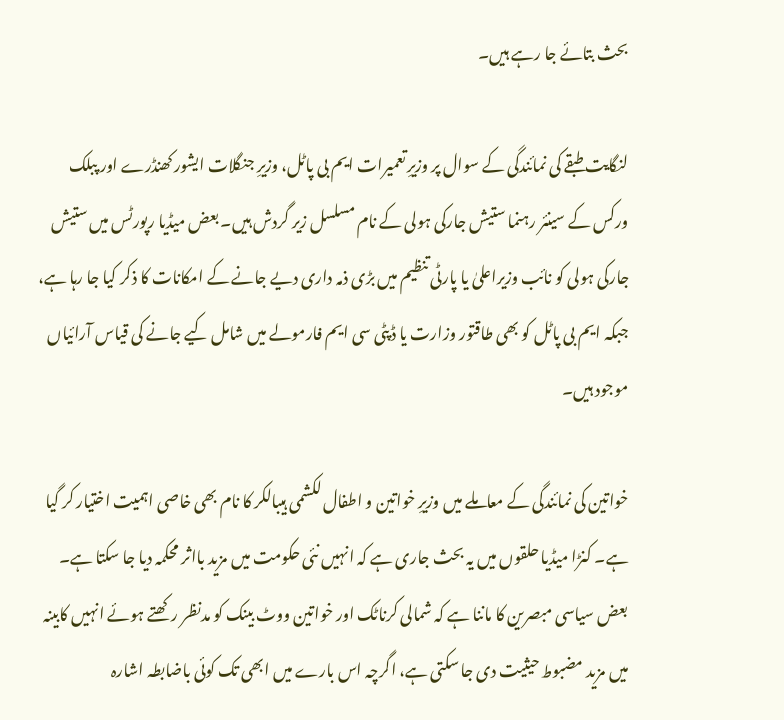بحث بتائے جا رہے ہیں۔

لنگایت طبقے کی نمائندگی کے سوال پر وزیرِ تعمیرات ایم بی پاٹل، وزیرِ جنگلات ایشور کھنڈرے اور پبلک ورکس کے سینئر رہنما ستیش جارکی ہولی کے نام مسلسل زیر گردش ہیں۔ بعض میڈیا رپورٹس میں ستیش جارکی ہولی کو نائب وزیراعلیٰ یا پارٹی تنظیم میں بڑی ذمہ داری دیے جانے کے امکانات کا ذکر کیا جا رہا ہے، جبکہ ایم بی پاٹل کو بھی طاقتور وزارت یا ڈپٹی سی ایم فارمولے میں شامل کیے جانے کی قیاس آرائیاں موجود ہیں۔

خواتین کی نمائندگی کے معاملے میں وزیرِ خواتین و اطفال لکشمی ہیبالکر کا نام بھی خاصی اہمیت اختیار کر گیا ہے۔ کنڑا میڈیا حلقوں میں یہ بحث جاری ہے کہ انہیں نئی حکومت میں مزید بااثر محکمہ دیا جا سکتا ہے۔ بعض سیاسی مبصرین کا ماننا ہے کہ شمالی کرناٹک اور خواتین ووٹ بینک کو مدنظر رکھتے ہوئے انہیں کابینہ میں مزید مضبوط حیثیت دی جا سکتی ہے، اگرچہ اس بارے میں ابھی تک کوئی باضابطہ اشارہ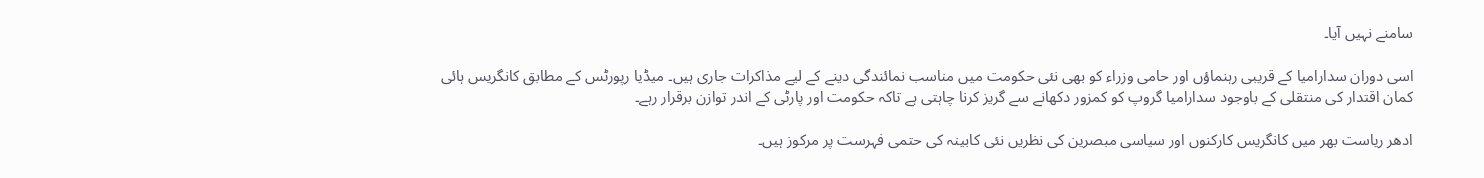سامنے نہیں آیا۔

اسی دوران سدارامیا کے قریبی رہنماؤں اور حامی وزراء کو بھی نئی حکومت میں مناسب نمائندگی دینے کے لیے مذاکرات جاری ہیں۔ میڈیا رپورٹس کے مطابق کانگریس ہائی کمان اقتدار کی منتقلی کے باوجود سدارامیا گروپ کو کمزور دکھانے سے گریز کرنا چاہتی ہے تاکہ حکومت اور پارٹی کے اندر توازن برقرار رہے۔

ادھر ریاست بھر میں کانگریس کارکنوں اور سیاسی مبصرین کی نظریں نئی کابینہ کی حتمی فہرست پر مرکوز ہیں۔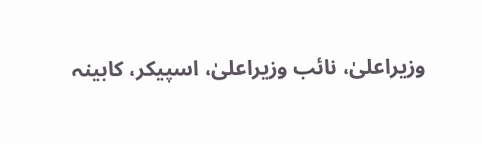وزیراعلیٰ، نائب وزیراعلیٰ، اسپیکر، کابینہ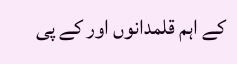کے اہم قلمدانوں اور کے پی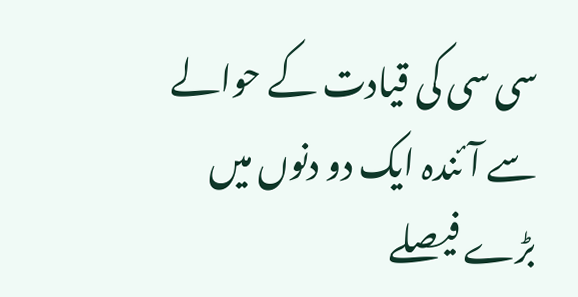سی سی کی قیادت کے حوالے سے آئندہ ایک دو دنوں میں بڑے فیصلے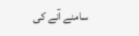سامنے آنے کی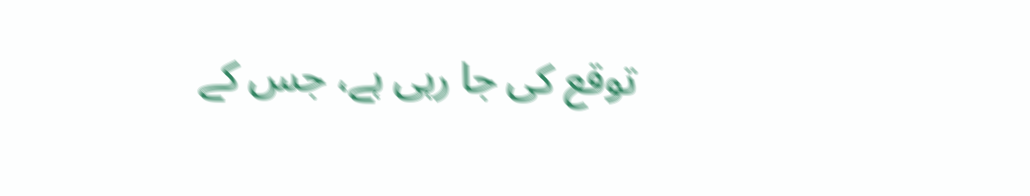توقع کی جا رہی ہے، جس کے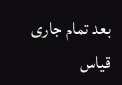بعد تمام جاری قیاس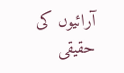آرائیوں کی حقیقی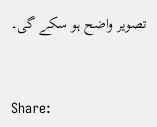تصویر واضح ہو سکے گی۔


Share: